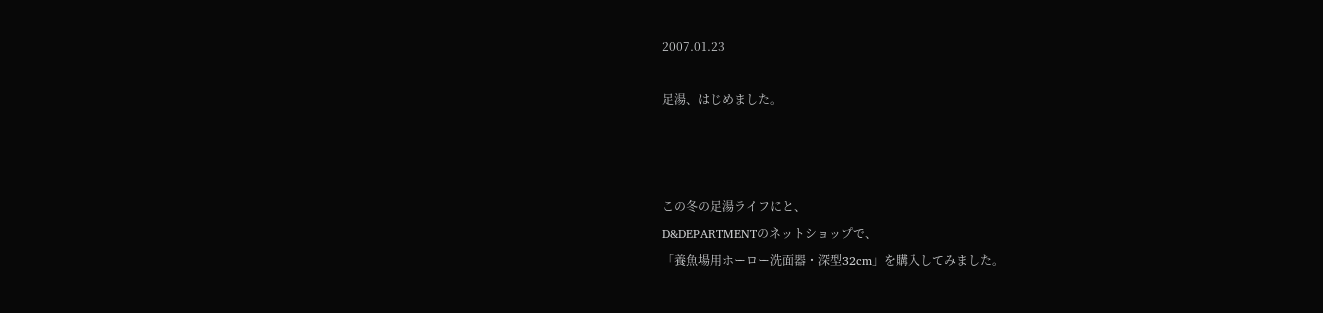2007.01.23

足湯、はじめました。



この冬の足湯ライフにと、
D&DEPARTMENTのネットショップで、
「養魚場用ホーロー洗面器・深型32cm」を購入してみました。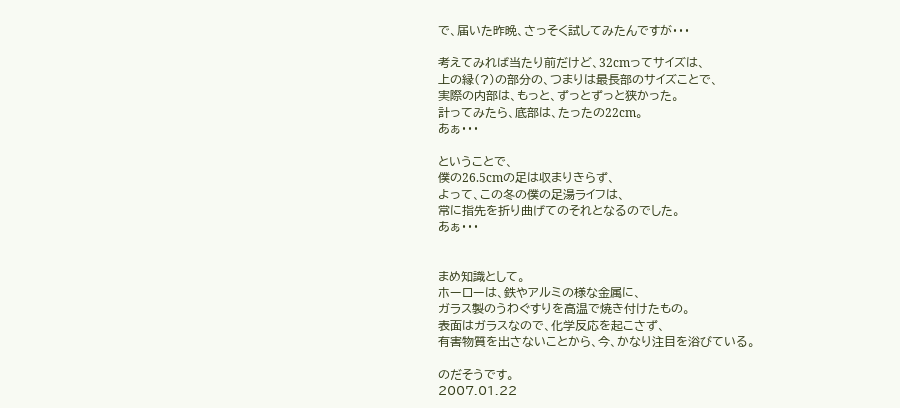で、届いた昨晩、さっそく試してみたんですが・・・

考えてみれば当たり前だけど、32cmってサイズは、
上の縁(?)の部分の、つまりは最長部のサイズことで、
実際の内部は、もっと、ずっとずっと狭かった。
計ってみたら、底部は、たったの22cm。
あぁ・・・

ということで、
僕の26.5cmの足は収まりきらず、
よって、この冬の僕の足湯ライフは、
常に指先を折り曲げてのそれとなるのでした。
あぁ・・・


まめ知識として。
ホーローは、鉄やアルミの様な金属に、
ガラス製のうわぐすりを高温で焼き付けたもの。
表面はガラスなので、化学反応を起こさず、
有害物質を出さないことから、今、かなり注目を浴びている。

のだそうです。
2007.01.22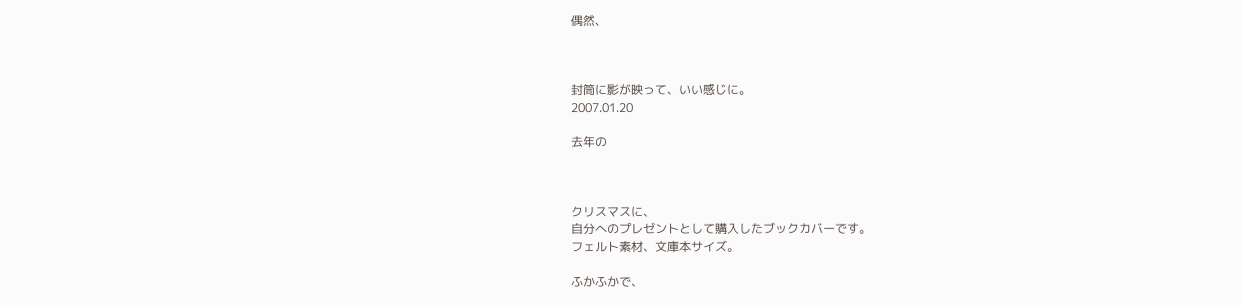偶然、



封筒に影が映って、いい感じに。
2007.01.20

去年の



クリスマスに、
自分へのプレゼントとして購入したブックカバーです。
フェルト素材、文庫本サイズ。

ふかふかで、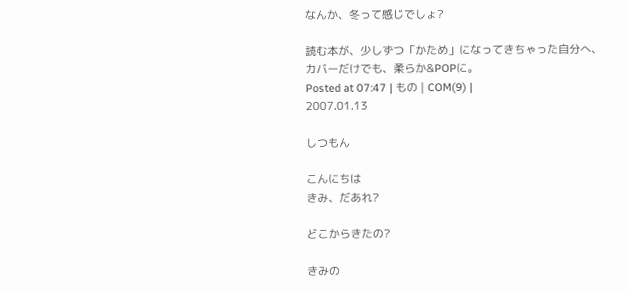なんか、冬って感じでしょ?

読む本が、少しずつ「かため」になってきちゃった自分へ、
カバーだけでも、柔らか&POPに。
Posted at 07:47 | もの | COM(9) |
2007.01.13

しつもん

こんにちは
きみ、だあれ?

どこからきたの?

きみの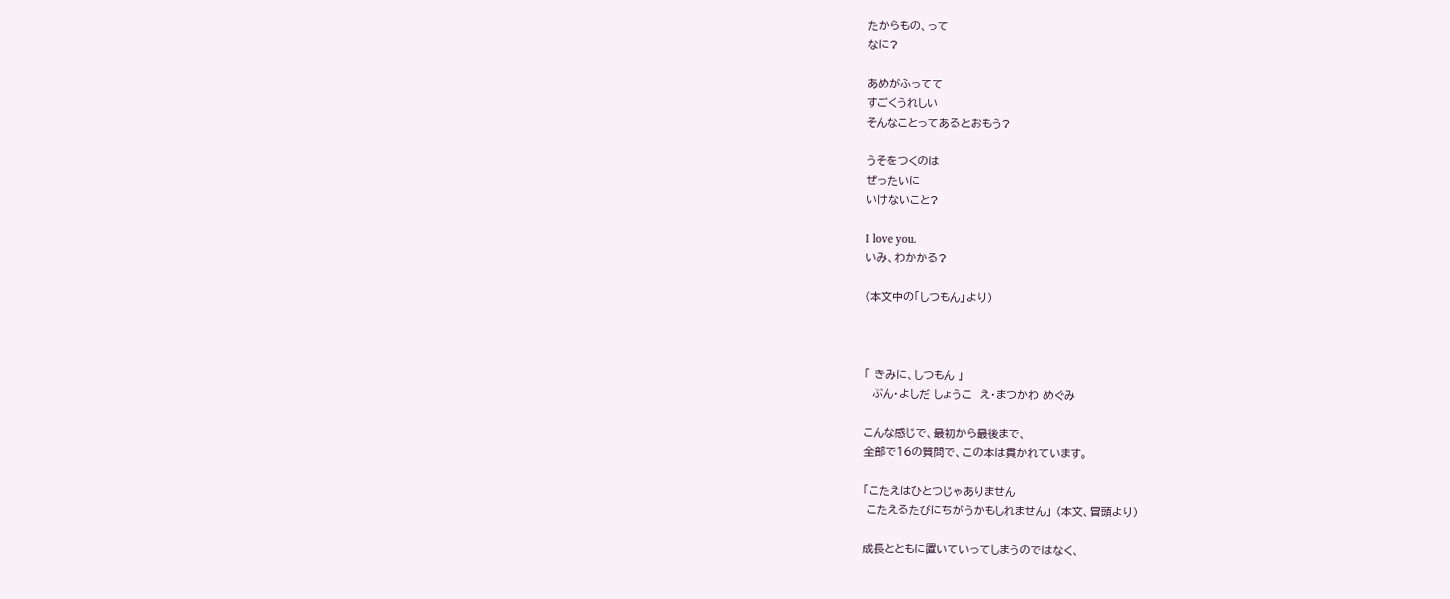たからもの、って
なに?

あめがふってて
すごくうれしい
そんなことってあるとおもう?

うそをつくのは
ぜったいに
いけないこと?

I love you.
いみ、わかかる?

(本文中の「しつもん」より)



「 きみに、しつもん 」
  ぶん・よしだ しょうこ  え・まつかわ めぐみ

こんな感じで、最初から最後まで、
全部で16の質問で、この本は貫かれています。

「こたえはひとつじゃありません
 こたえるたびにちがうかもしれません」 (本文、冒頭より)

成長とともに置いていってしまうのではなく、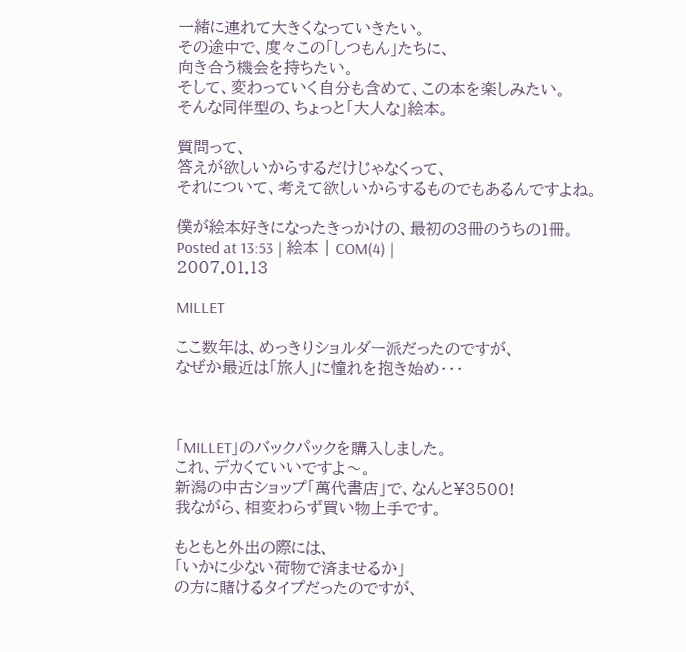一緒に連れて大きくなっていきたい。
その途中で、度々この「しつもん」たちに、
向き合う機会を持ちたい。
そして、変わっていく自分も含めて、この本を楽しみたい。
そんな同伴型の、ちょっと「大人な」絵本。

質問って、
答えが欲しいからするだけじゃなくって、
それについて、考えて欲しいからするものでもあるんですよね。

僕が絵本好きになったきっかけの、最初の3冊のうちの1冊。
Posted at 13:53 | 絵本 | COM(4) |
2007.01.13

MILLET

ここ数年は、めっきりショルダー派だったのですが、
なぜか最近は「旅人」に憧れを抱き始め・・・



「MILLET」のバックパックを購入しました。
これ、デカくていいですよ〜。
新潟の中古ショップ「萬代書店」で、なんと¥3500!
我ながら、相変わらず買い物上手です。

もともと外出の際には、
「いかに少ない荷物で済ませるか」
の方に賭けるタイプだったのですが、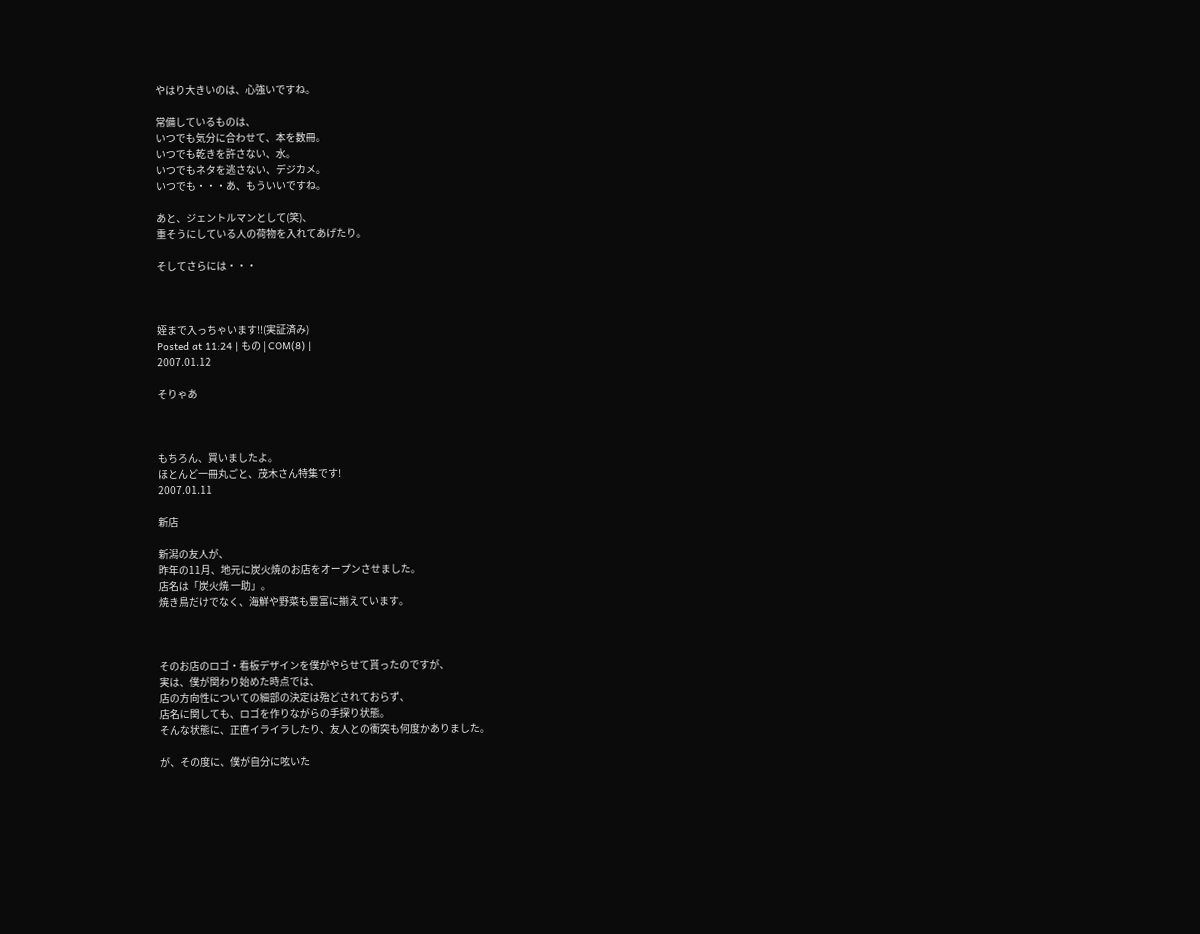やはり大きいのは、心強いですね。

常備しているものは、
いつでも気分に合わせて、本を数冊。
いつでも乾きを許さない、水。
いつでもネタを逃さない、デジカメ。
いつでも・・・あ、もういいですね。

あと、ジェントルマンとして(笑)、
重そうにしている人の荷物を入れてあげたり。

そしてさらには・・・



姪まで入っちゃいます!!(実証済み)
Posted at 11:24 | もの | COM(8) |
2007.01.12

そりゃあ



もちろん、買いましたよ。
ほとんど一冊丸ごと、茂木さん特集です!
2007.01.11

新店

新潟の友人が、
昨年の11月、地元に炭火焼のお店をオープンさせました。
店名は「炭火焼 一助」。
焼き鳥だけでなく、海鮮や野菜も豊富に揃えています。



そのお店のロゴ・看板デザインを僕がやらせて貰ったのですが、
実は、僕が関わり始めた時点では、
店の方向性についての細部の決定は殆どされておらず、
店名に関しても、ロゴを作りながらの手探り状態。
そんな状態に、正直イライラしたり、友人との衝突も何度かありました。

が、その度に、僕が自分に呟いた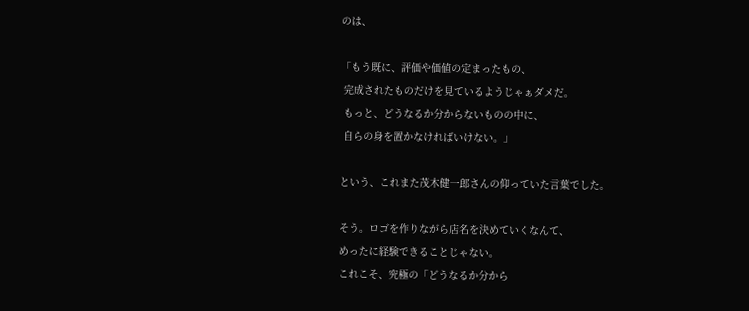のは、

「もう既に、評価や価値の定まったもの、
 完成されたものだけを見ているようじゃぁダメだ。
 もっと、どうなるか分からないものの中に、
 自らの身を置かなければいけない。」

という、これまた茂木健一郎さんの仰っていた言葉でした。

そう。ロゴを作りながら店名を決めていくなんて、
めったに経験できることじゃない。
これこそ、究極の「どうなるか分から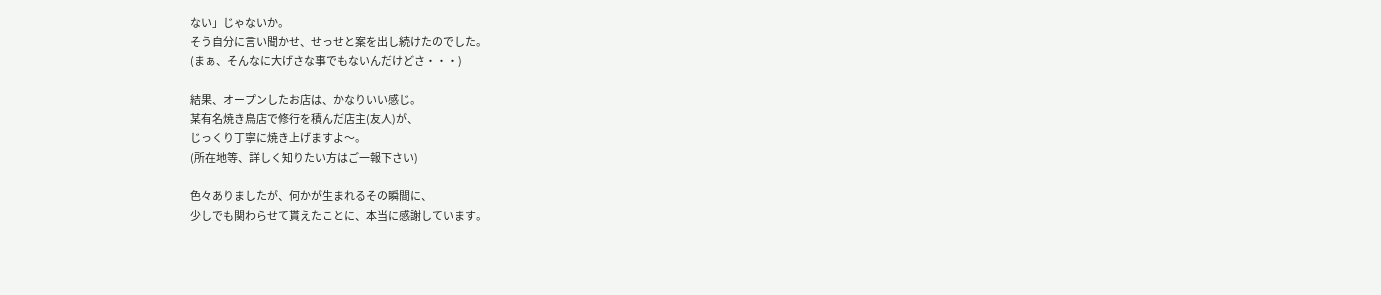ない」じゃないか。
そう自分に言い聞かせ、せっせと案を出し続けたのでした。
(まぁ、そんなに大げさな事でもないんだけどさ・・・)

結果、オープンしたお店は、かなりいい感じ。
某有名焼き鳥店で修行を積んだ店主(友人)が、
じっくり丁寧に焼き上げますよ〜。
(所在地等、詳しく知りたい方はご一報下さい)

色々ありましたが、何かが生まれるその瞬間に、
少しでも関わらせて貰えたことに、本当に感謝しています。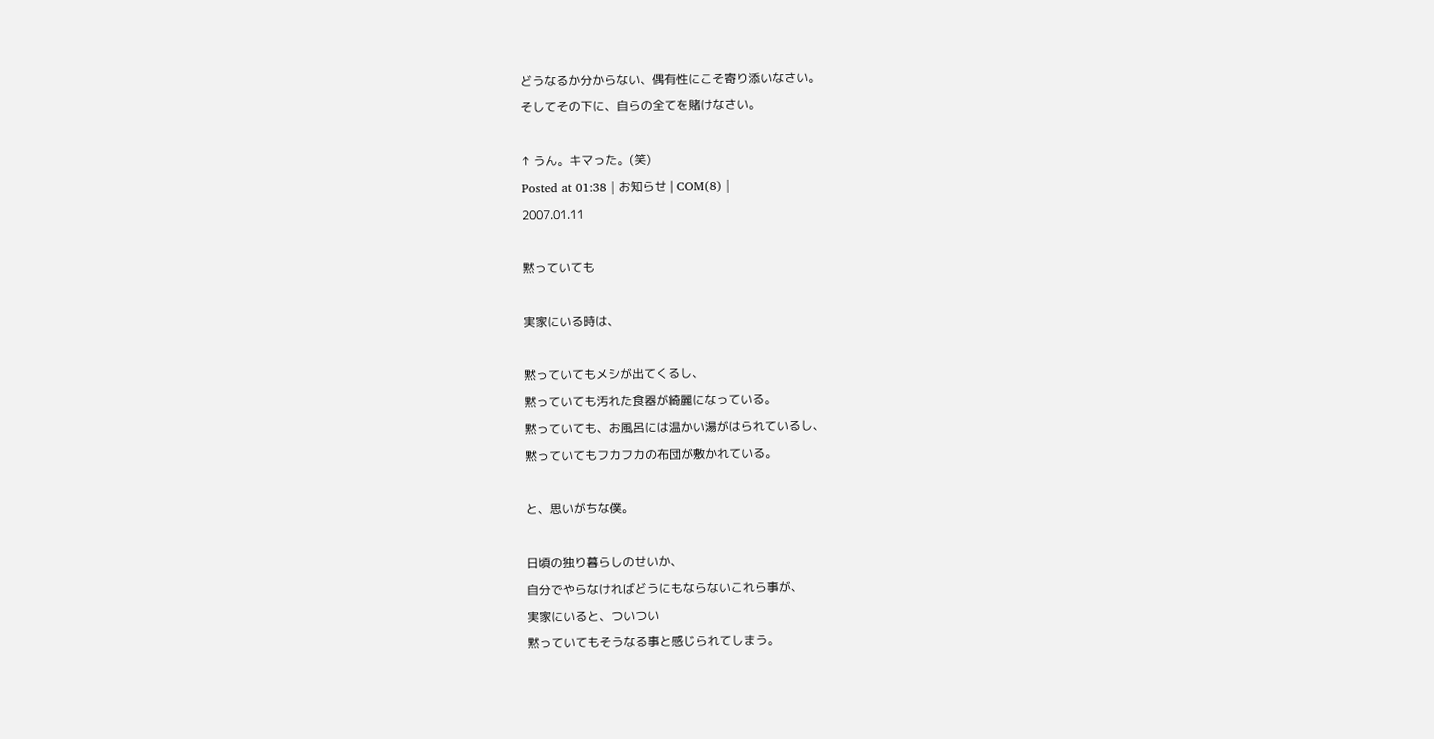どうなるか分からない、偶有性にこそ寄り添いなさい。
そしてその下に、自らの全てを賭けなさい。

↑ うん。キマった。(笑)
Posted at 01:38 | お知らせ | COM(8) |
2007.01.11

黙っていても

実家にいる時は、

黙っていてもメシが出てくるし、
黙っていても汚れた食器が綺麗になっている。
黙っていても、お風呂には温かい湯がはられているし、
黙っていてもフカフカの布団が敷かれている。

と、思いがちな僕。

日頃の独り暮らしのせいか、
自分でやらなければどうにもならないこれら事が、
実家にいると、ついつい
黙っていてもそうなる事と感じられてしまう。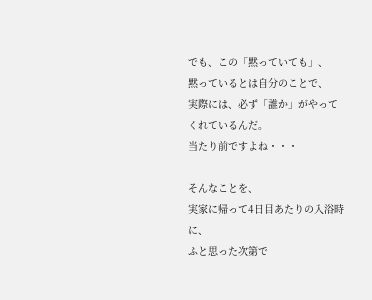でも、この「黙っていても」、
黙っているとは自分のことで、
実際には、必ず「誰か」がやってくれているんだ。
当たり前ですよね・・・

そんなことを、
実家に帰って4日目あたりの入浴時に、
ふと思った次第で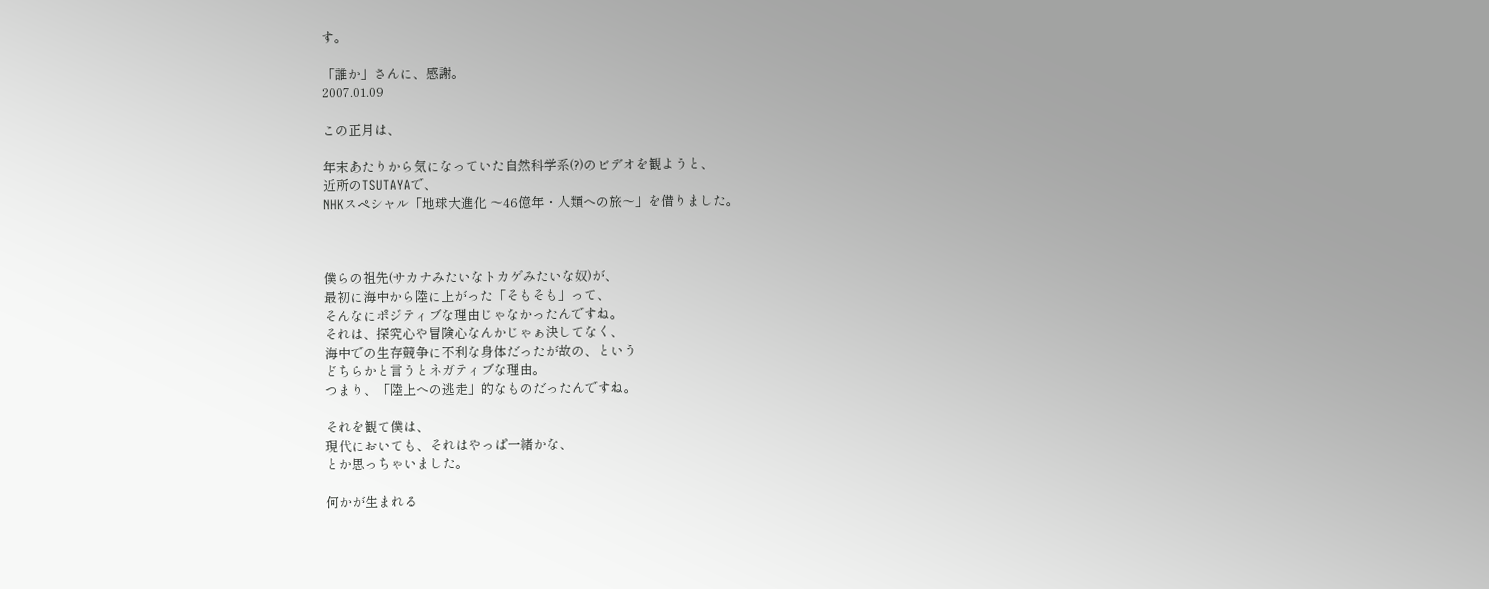す。

「誰か」さんに、感謝。
2007.01.09

この正月は、

年末あたりから気になっていた自然科学系(?)のビデオを観ようと、
近所のTSUTAYAで、
NHKスペシャル「地球大進化 〜46億年・人類への旅〜」を借りました。



僕らの祖先(サカナみたいなトカゲみたいな奴)が、
最初に海中から陸に上がった「そもそも」って、
そんなにポジティブな理由じゃなかったんですね。
それは、探究心や冒険心なんかじゃぁ決してなく、
海中での生存競争に不利な身体だったが故の、という
どちらかと言うとネガティブな理由。
つまり、「陸上への逃走」的なものだったんですね。

それを観て僕は、
現代においても、それはやっぱ一緒かな、
とか思っちゃいました。

何かが生まれる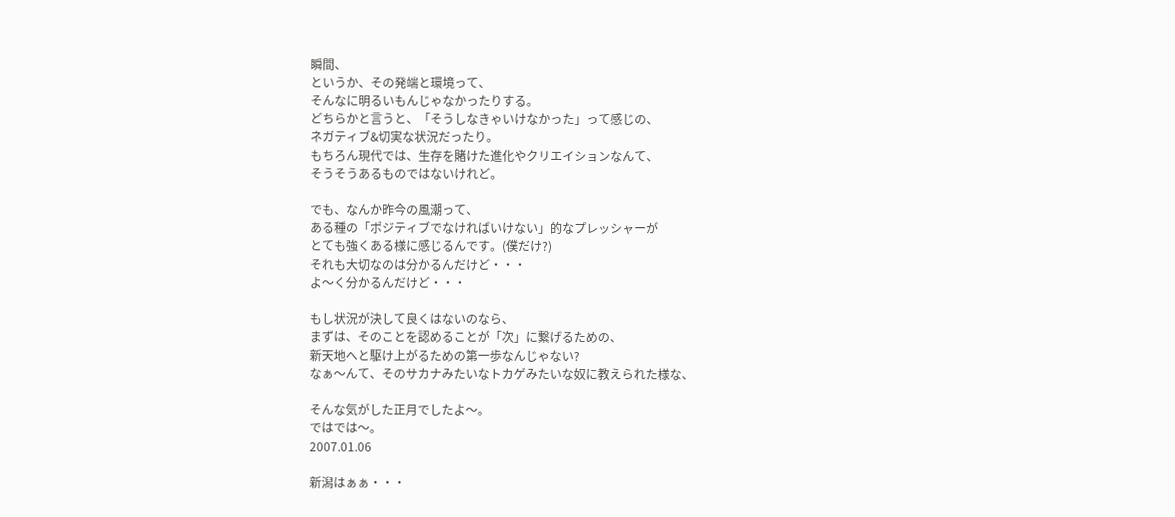瞬間、
というか、その発端と環境って、
そんなに明るいもんじゃなかったりする。
どちらかと言うと、「そうしなきゃいけなかった」って感じの、
ネガティブ&切実な状況だったり。
もちろん現代では、生存を賭けた進化やクリエイションなんて、
そうそうあるものではないけれど。

でも、なんか昨今の風潮って、
ある種の「ポジティブでなければいけない」的なプレッシャーが
とても強くある様に感じるんです。(僕だけ?)
それも大切なのは分かるんだけど・・・
よ〜く分かるんだけど・・・

もし状況が決して良くはないのなら、
まずは、そのことを認めることが「次」に繋げるための、
新天地へと駆け上がるための第一歩なんじゃない?
なぁ〜んて、そのサカナみたいなトカゲみたいな奴に教えられた様な、

そんな気がした正月でしたよ〜。
ではでは〜。
2007.01.06

新潟はぁぁ・・・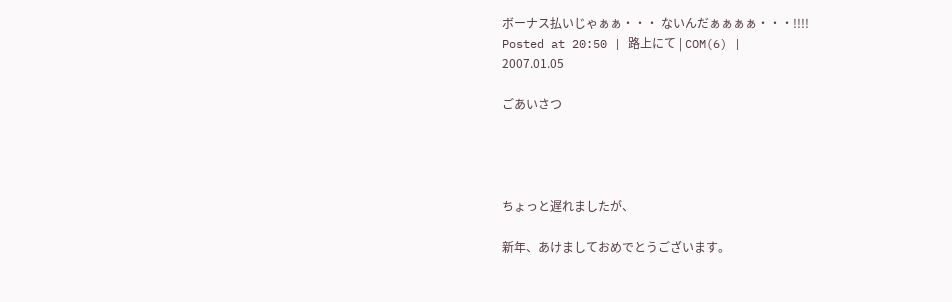ボーナス払いじゃぁぁ・・・ ないんだぁぁぁぁ・・・!!!!
Posted at 20:50 | 路上にて | COM(6) |
2007.01.05

ごあいさつ




ちょっと遅れましたが、

新年、あけましておめでとうございます。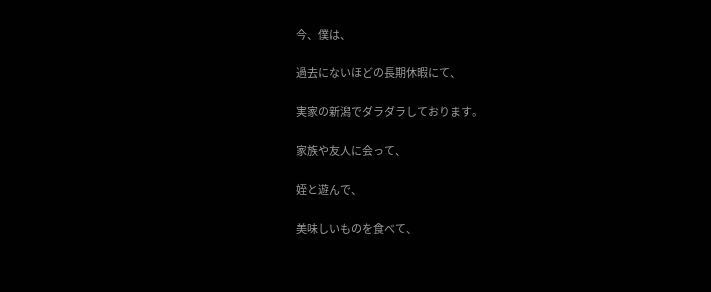今、僕は、

過去にないほどの長期休暇にて、

実家の新潟でダラダラしております。

家族や友人に会って、

姪と遊んで、

美味しいものを食べて、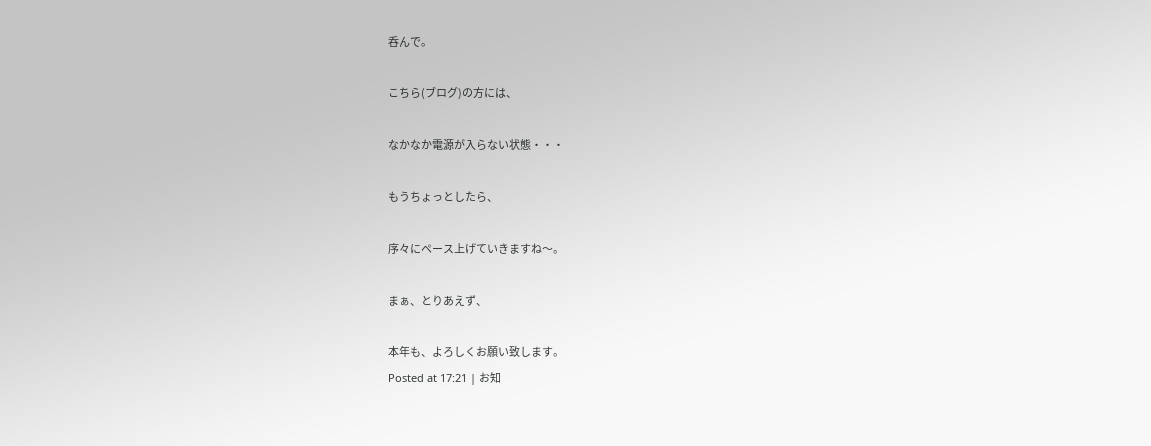呑んで。

こちら(ブログ)の方には、

なかなか電源が入らない状態・・・

もうちょっとしたら、

序々にペース上げていきますね〜。

まぁ、とりあえず、

本年も、よろしくお願い致します。
Posted at 17:21 | お知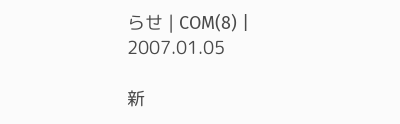らせ | COM(8) |
2007.01.05

新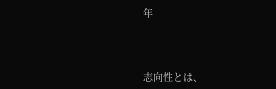年



志向性とは、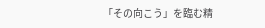「その向こう」を臨む精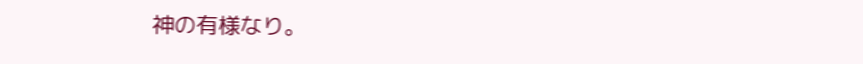神の有様なり。